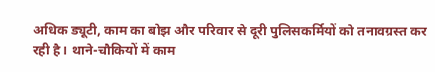अधिक ड्यूटी, काम का बोझ और परिवार से दूरी पुलिसकर्मियों को तनावग्रस्त कर रही है। थाने-चौकियों में काम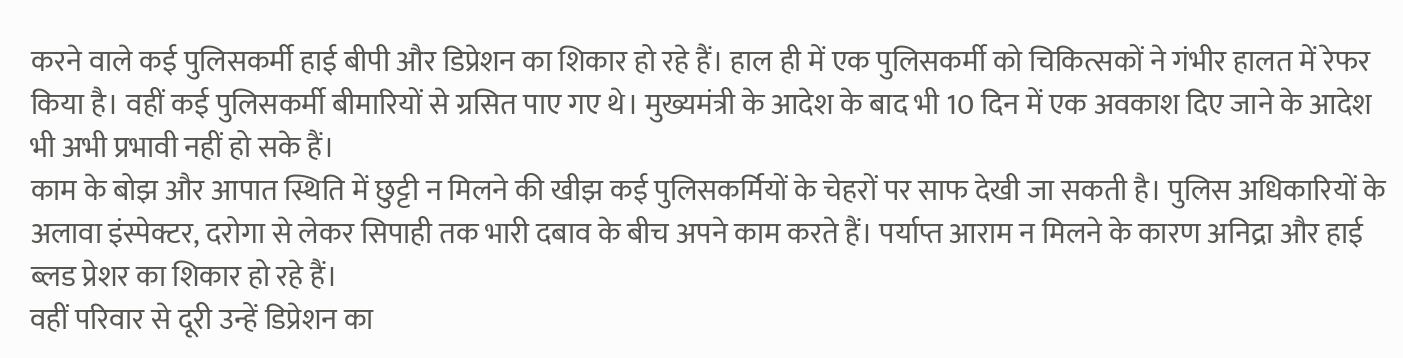करने वाले कई पुलिसकर्मी हाई बीपी और डिप्रेशन का शिकार हो रहे हैं। हाल ही में एक पुलिसकर्मी को चिकित्सकों ने गंभीर हालत में रेफर किया है। वहीं कई पुलिसकर्मी बीमारियों से ग्रसित पाए गए थे। मुख्यमंत्री के आदेश के बाद भी 10 दिन में एक अवकाश दिए जाने के आदेश भी अभी प्रभावी नहीं हो सके हैं।
काम के बोझ और आपात स्थिति में छुट्टी न मिलने की खीझ कई पुलिसकर्मियों के चेहरों पर साफ देखी जा सकती है। पुलिस अधिकारियों के अलावा इंस्पेक्टर, दरोगा से लेकर सिपाही तक भारी दबाव के बीच अपने काम करते हैं। पर्याप्त आराम न मिलने के कारण अनिद्रा और हाई ब्लड प्रेशर का शिकार हो रहे हैं।
वहीं परिवार से दूरी उन्हें डिप्रेशन का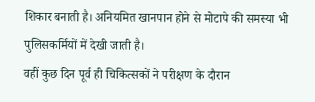शिकार बनाती है। अनियमित खानपान होने से मोटापे की समस्या भी पुलिसकर्मियों में देखी जाती है।
वहीं कुछ दिन पूर्व ही चिकित्सकों ने परीक्षण के दौरान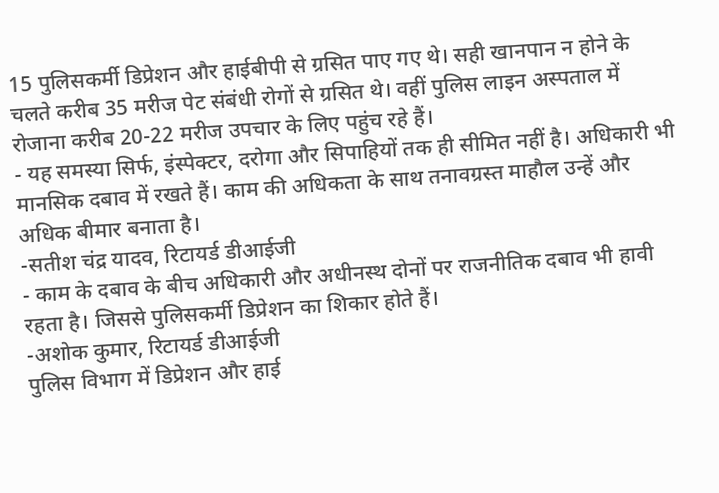15 पुलिसकर्मी डिप्रेशन और हाईबीपी से ग्रसित पाए गए थे। सही खानपान न होने के चलते करीब 35 मरीज पेट संबंधी रोगों से ग्रसित थे। वहीं पुलिस लाइन अस्पताल में रोजाना करीब 20-22 मरीज उपचार के लिए पहुंच रहे हैं।
- यह समस्या सिर्फ, इंस्पेक्टर, दरोगा और सिपाहियों तक ही सीमित नहीं है। अधिकारी भी मानसिक दबाव में रखते हैं। काम की अधिकता के साथ तनावग्रस्त माहौल उन्हें और अधिक बीमार बनाता है।
-सतीश चंद्र यादव, रिटायर्ड डीआईजी
- काम के दबाव के बीच अधिकारी और अधीनस्थ दोनों पर राजनीतिक दबाव भी हावी रहता है। जिससे पुलिसकर्मी डिप्रेशन का शिकार होते हैं।
-अशोक कुमार, रिटायर्ड डीआईजी
पुलिस विभाग में डिप्रेशन और हाई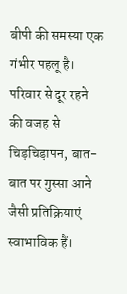बीपी की समस्या एक गंभीर पहलू है। परिवार से दूर रहने की वजह से चिड़चिड़ापन, बात-बात पर गुस्सा आने जैसी प्रतिक्रियाएं स्वाभाविक हैं।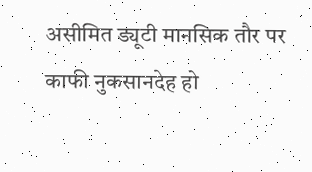असीमित ड्यूटी मानसिक तौर पर काफी नुकसानदेह हो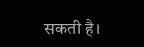सकती है।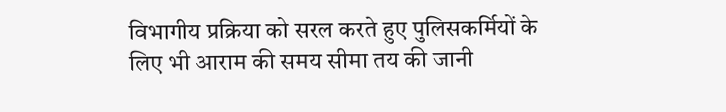विभागीय प्रक्रिया को सरल करते हुए पुलिसकर्मियों के लिए भी आराम की समय सीमा तय की जानी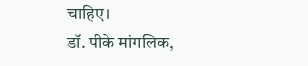चाहिए।
डॉ. पीके मांगलिक,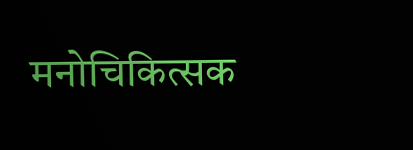मनोचिकित्सक